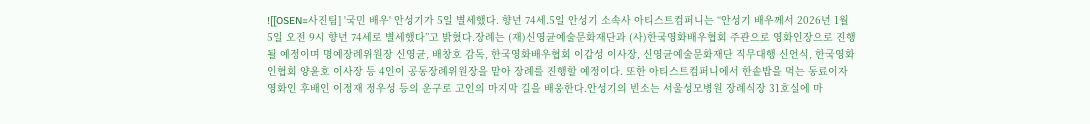![[OSEN=사진팀] '국민 배우' 안성기가 5일 별세했다. 향년 74세.5일 안성기 소속사 아티스트컴퍼니는 “안성기 배우께서 2026년 1월 5일 오전 9시 향년 74세로 별세했다”고 밝혔다.장례는 (재)신영균예술문화재단과 (사)한국영화배우협회 주관으로 영화인장으로 진행될 예정이며 명예장례위원장 신영균, 배창호 감독, 한국영화배우협회 이갑성 이사장, 신영균예술문화재단 직무대행 신언식, 한국영화인협회 양윤호 이사장 등 4인이 공동장례위원장을 맡아 장례를 진행할 예정이다. 또한 아티스트컴퍼니에서 한솥밥을 먹는 동료이자 영화인 후배인 이정재 정우성 등의 운구로 고인의 마지막 길을 배웅한다.안성기의 빈소는 서울성모병원 장례식장 31호실에 마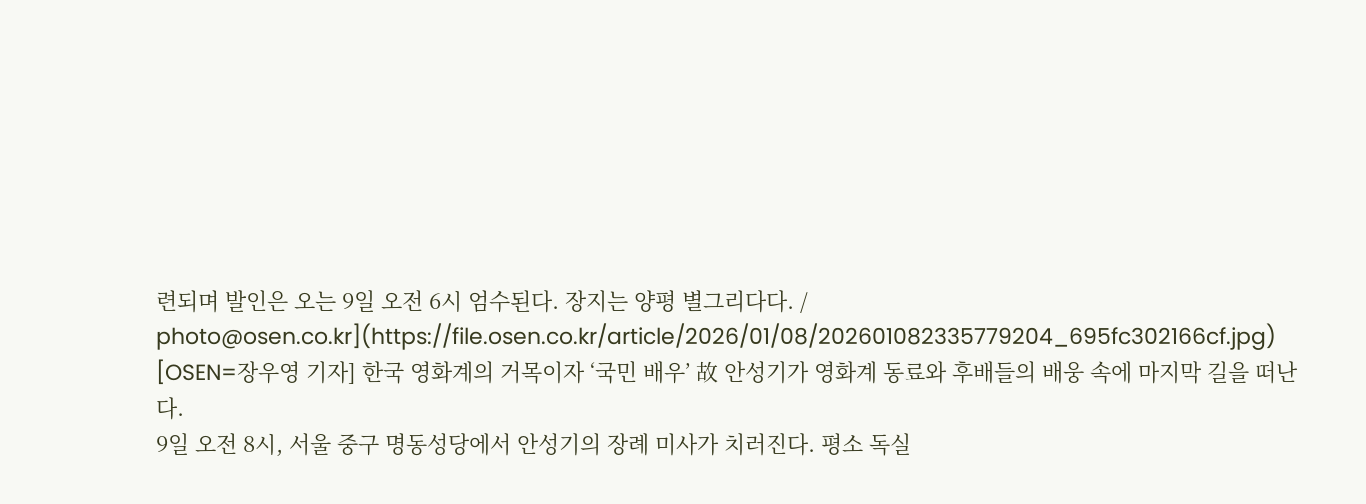련되며 발인은 오는 9일 오전 6시 엄수된다. 장지는 양평 별그리다다. / photo@osen.co.kr](https://file.osen.co.kr/article/2026/01/08/202601082335779204_695fc302166cf.jpg)
[OSEN=장우영 기자] 한국 영화계의 거목이자 ‘국민 배우’ 故 안성기가 영화계 동료와 후배들의 배웅 속에 마지막 길을 떠난다.
9일 오전 8시, 서울 중구 명동성당에서 안성기의 장례 미사가 치러진다. 평소 독실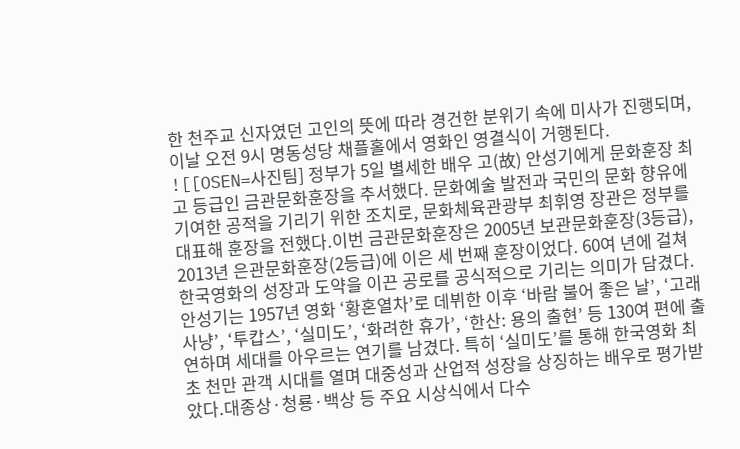한 천주교 신자였던 고인의 뜻에 따라 경건한 분위기 속에 미사가 진행되며, 이날 오전 9시 명동성당 채플홀에서 영화인 영결식이 거행된다.
![[OSEN=사진팀] 정부가 5일 별세한 배우 고(故) 안성기에게 문화훈장 최고 등급인 금관문화훈장을 추서했다. 문화예술 발전과 국민의 문화 향유에 기여한 공적을 기리기 위한 조치로, 문화체육관광부 최휘영 장관은 정부를 대표해 훈장을 전했다.이번 금관문화훈장은 2005년 보관문화훈장(3등급), 2013년 은관문화훈장(2등급)에 이은 세 번째 훈장이었다. 60여 년에 걸쳐 한국영화의 성장과 도약을 이끈 공로를 공식적으로 기리는 의미가 담겼다.안성기는 1957년 영화 ‘황혼열차’로 데뷔한 이후 ‘바람 불어 좋은 날’, ‘고래사냥’, ‘투캅스’, ‘실미도’, ‘화려한 휴가’, ‘한산: 용의 출현’ 등 130여 편에 출연하며 세대를 아우르는 연기를 남겼다. 특히 ‘실미도’를 통해 한국영화 최초 천만 관객 시대를 열며 대중성과 산업적 성장을 상징하는 배우로 평가받았다.대종상·청룡·백상 등 주요 시상식에서 다수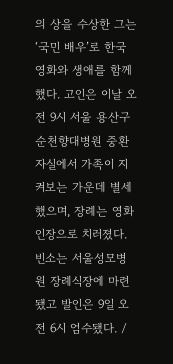의 상을 수상한 그는 ‘국민 배우’로 한국영화와 생애를 함께했다. 고인은 이날 오전 9시 서울 용산구 순천향대병원 중환자실에서 가족이 지켜보는 가운데 별세했으며, 장례는 영화인장으로 치러졌다. 빈소는 서울성모병원 장례식장에 마련됐고 발인은 9일 오전 6시 엄수됐다. /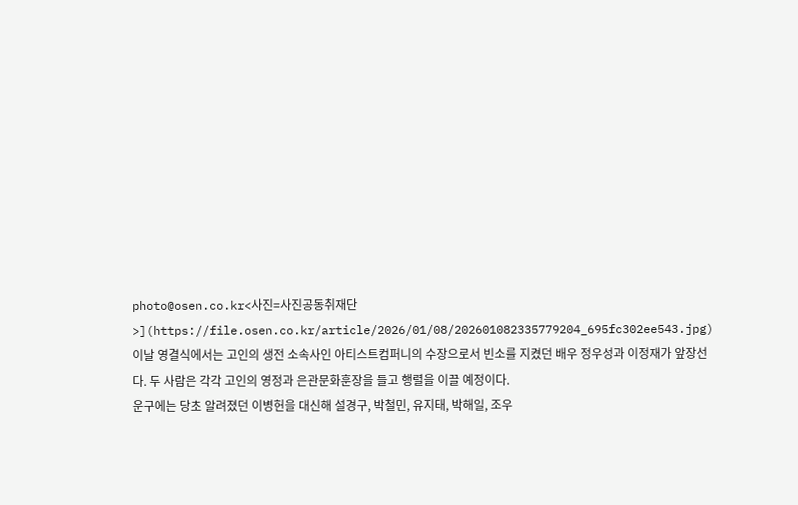photo@osen.co.kr<사진=사진공동취재단>](https://file.osen.co.kr/article/2026/01/08/202601082335779204_695fc302ee543.jpg)
이날 영결식에서는 고인의 생전 소속사인 아티스트컴퍼니의 수장으로서 빈소를 지켰던 배우 정우성과 이정재가 앞장선다. 두 사람은 각각 고인의 영정과 은관문화훈장을 들고 행렬을 이끌 예정이다.
운구에는 당초 알려졌던 이병헌을 대신해 설경구, 박철민, 유지태, 박해일, 조우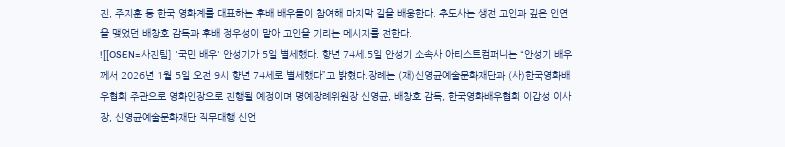진, 주지훈 등 한국 영화계를 대표하는 후배 배우들이 참여해 마지막 길을 배웅한다. 추도사는 생전 고인과 깊은 인연을 맺었던 배창호 감독과 후배 정우성이 맡아 고인을 기리는 메시지를 전한다.
![[OSEN=사진팀] '국민 배우' 안성기가 5일 별세했다. 향년 74세.5일 안성기 소속사 아티스트컴퍼니는 “안성기 배우께서 2026년 1월 5일 오전 9시 향년 74세로 별세했다”고 밝혔다.장례는 (재)신영균예술문화재단과 (사)한국영화배우협회 주관으로 영화인장으로 진행될 예정이며 명예장례위원장 신영균, 배창호 감독, 한국영화배우협회 이갑성 이사장, 신영균예술문화재단 직무대행 신언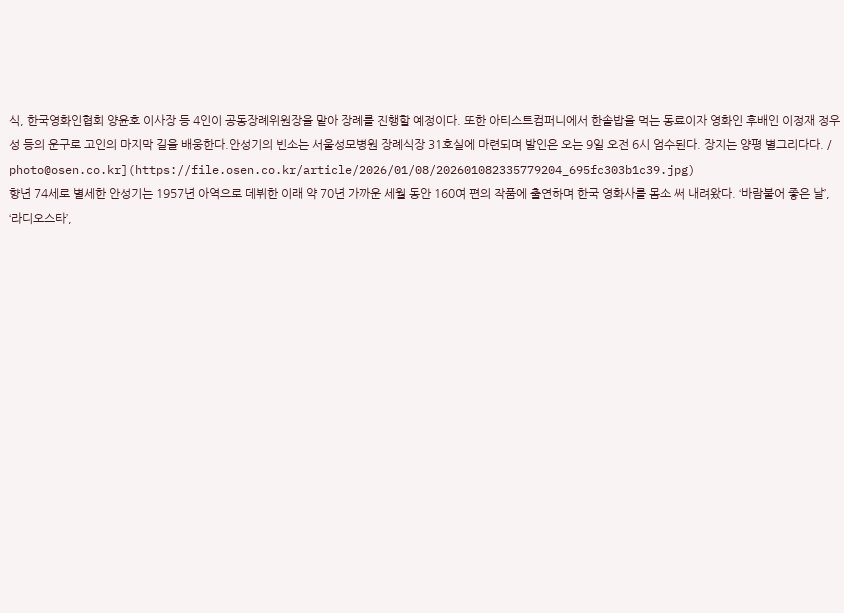식, 한국영화인협회 양윤호 이사장 등 4인이 공동장례위원장을 맡아 장례를 진행할 예정이다. 또한 아티스트컴퍼니에서 한솥밥을 먹는 동료이자 영화인 후배인 이정재 정우성 등의 운구로 고인의 마지막 길을 배웅한다.안성기의 빈소는 서울성모병원 장례식장 31호실에 마련되며 발인은 오는 9일 오전 6시 엄수된다. 장지는 양평 별그리다다. / photo@osen.co.kr](https://file.osen.co.kr/article/2026/01/08/202601082335779204_695fc303b1c39.jpg)
향년 74세로 별세한 안성기는 1957년 아역으로 데뷔한 이래 약 70년 가까운 세월 동안 160여 편의 작품에 출연하며 한국 영화사를 몸소 써 내려왔다. ‘바람불어 좋은 날’, ‘라디오스타’,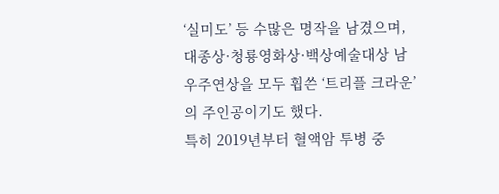‘실미도’ 등 수많은 명작을 남겼으며, 대종상·청룡영화상·백상예술대상 남우주연상을 모두 휩쓴 ‘트리플 크라운’의 주인공이기도 했다.
특히 2019년부터 혈액암 투병 중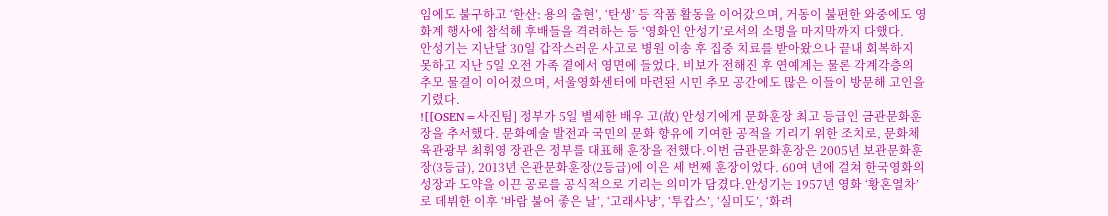임에도 불구하고 ‘한산: 용의 출현’, ‘탄생’ 등 작품 활동을 이어갔으며, 거동이 불편한 와중에도 영화계 행사에 참석해 후배들을 격려하는 등 ‘영화인 안성기’로서의 소명을 마지막까지 다했다.
안성기는 지난달 30일 갑작스러운 사고로 병원 이송 후 집중 치료를 받아왔으나 끝내 회복하지 못하고 지난 5일 오전 가족 곁에서 영면에 들었다. 비보가 전해진 후 연예계는 물론 각계각층의 추모 물결이 이어졌으며, 서울영화센터에 마련된 시민 추모 공간에도 많은 이들이 방문해 고인을 기렸다.
![[OSEN=사진팀] 정부가 5일 별세한 배우 고(故) 안성기에게 문화훈장 최고 등급인 금관문화훈장을 추서했다. 문화예술 발전과 국민의 문화 향유에 기여한 공적을 기리기 위한 조치로, 문화체육관광부 최휘영 장관은 정부를 대표해 훈장을 전했다.이번 금관문화훈장은 2005년 보관문화훈장(3등급), 2013년 은관문화훈장(2등급)에 이은 세 번째 훈장이었다. 60여 년에 걸쳐 한국영화의 성장과 도약을 이끈 공로를 공식적으로 기리는 의미가 담겼다.안성기는 1957년 영화 ‘황혼열차’로 데뷔한 이후 ‘바람 불어 좋은 날’, ‘고래사냥’, ‘투캅스’, ‘실미도’, ‘화려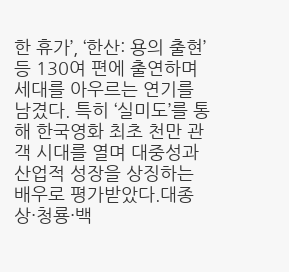한 휴가’, ‘한산: 용의 출현’ 등 130여 편에 출연하며 세대를 아우르는 연기를 남겼다. 특히 ‘실미도’를 통해 한국영화 최초 천만 관객 시대를 열며 대중성과 산업적 성장을 상징하는 배우로 평가받았다.대종상·청룡·백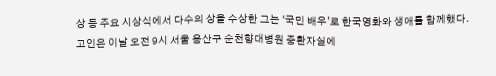상 등 주요 시상식에서 다수의 상을 수상한 그는 ‘국민 배우’로 한국영화와 생애를 함께했다. 고인은 이날 오전 9시 서울 용산구 순천향대병원 중환자실에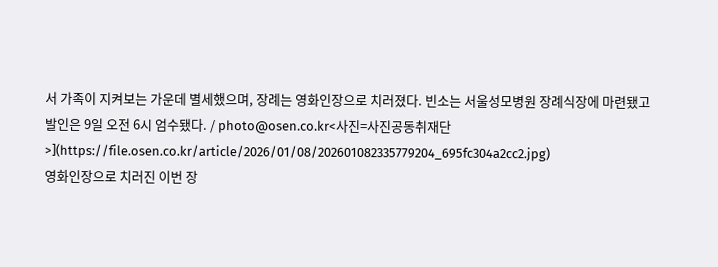서 가족이 지켜보는 가운데 별세했으며, 장례는 영화인장으로 치러졌다. 빈소는 서울성모병원 장례식장에 마련됐고 발인은 9일 오전 6시 엄수됐다. / photo@osen.co.kr<사진=사진공동취재단>](https://file.osen.co.kr/article/2026/01/08/202601082335779204_695fc304a2cc2.jpg)
영화인장으로 치러진 이번 장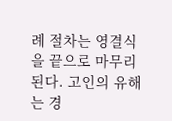례 절차는 영결식을 끝으로 마무리된다. 고인의 유해는 경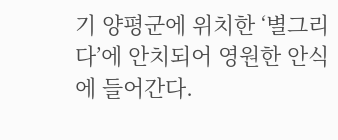기 양평군에 위치한 ‘별그리다’에 안치되어 영원한 안식에 들어간다.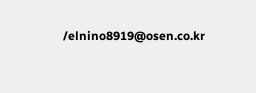/elnino8919@osen.co.kr